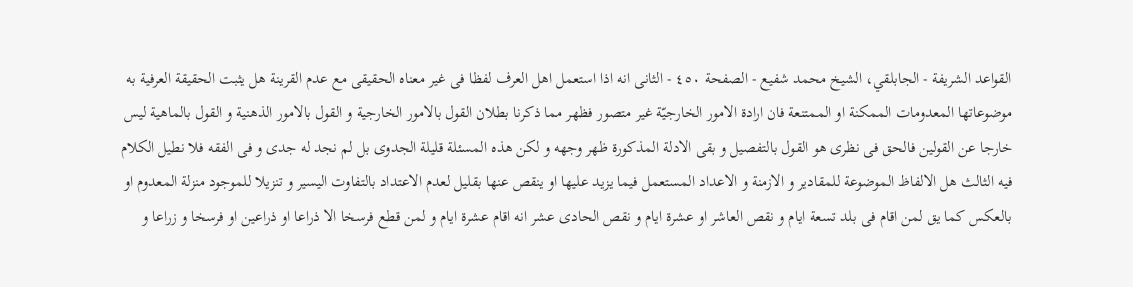القواعد الشريفة - الجابلقي، الشيخ محمد شفيع - الصفحة ٤٥٠ - الثانى انه اذا استعمل اهل العرف لفظا فى غير معناه الحقيقى مع عدم القرينة هل يثبت الحقيقة العرفية به
موضوعاتها المعدومات الممكنة او الممتنعة فان ارادة الامور الخارجيّة غير متصور فظهر مما ذكرنا بطلان القول بالامور الخارجية و القول بالامور الذهنية و القول بالماهية ليس خارجا عن القولين فالحق فى نظرى هو القول بالتفصيل و بقى الادلة المذكورة ظهر وجهه و لكن هذه المسئلة قليلة الجدوى بل لم نجد له جدى و فى الفقه فلا نطيل الكلام فيه الثالث هل الالفاظ الموضوعة للمقادير و الازمنة و الاعداد المستعمل فيما يزيد عليها او ينقص عنها بقليل لعدم الاعتداد بالتفاوت اليسير و تنزيلا للموجود منزلة المعدوم او بالعكس كما يق لمن اقام فى بلد تسعة ايام و نقص العاشر او عشرة ايام و نقص الحادى عشر انه اقام عشرة ايام و لمن قطع فرسخا الا ذراعا او ذراعين او فرسخا و زراعا و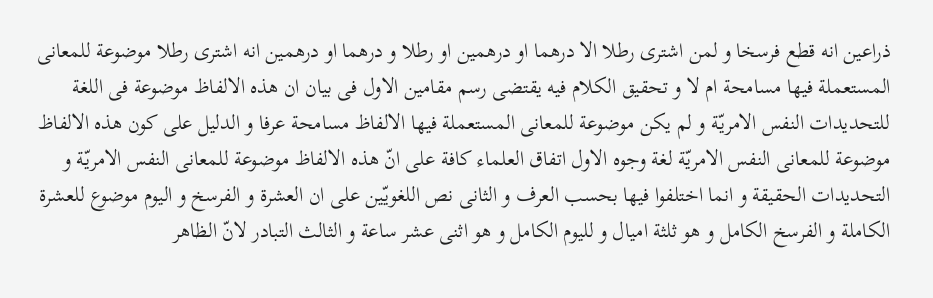ذراعين انه قطع فرسخا و لمن اشترى رطلا الا درهما او درهمين او رطلا و درهما او درهمين انه اشترى رطلا موضوعة للمعانى المستعملة فيها مسامحة ام لا و تحقيق الكلام فيه يقتضى رسم مقامين الاول فى بيان ان هذه الالفاظ موضوعة فى اللغة للتحديدات النفس الامريّة و لم يكن موضوعة للمعانى المستعملة فيها الالفاظ مسامحة عرفا و الدليل على كون هذه الالفاظ موضوعة للمعانى النفس الامريّة لغة وجوه الاول اتفاق العلماء كافة على انّ هذه الالفاظ موضوعة للمعانى النفس الامريّة و التحديدات الحقيقة و انما اختلفوا فيها بحسب العرف و الثانى نص اللغويّين على ان العشرة و الفرسخ و اليوم موضوع للعشرة الكاملة و الفرسخ الكامل و هو ثلثة اميال و لليوم الكامل و هو اثنى عشر ساعة و الثالث التبادر لانّ الظاهر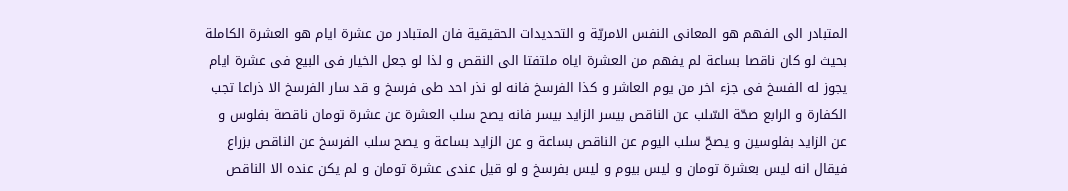المتبادر الى الفهم هو المعانى النفس الامريّة و التحديدات الحقيقية فان المتبادر من عشرة ايام هو العشرة الكاملة بحيث لو كان ناقصا بساعة لم يفهم من العشرة اياه ملتفتا الى النقص و لذا لو جعل الخيار فى البيع فى عشرة ايام يجوز له الفسخ فى جزء اخر من يوم العاشر و كذا الفرسخ فانه لو نذر احد طى فرسخ و قد سار الفرسخ الا ذراعا تجب الكفارة و الرابع صحّة السّلب عن الناقص بيسر الزايد بيسر فانه يصح سلب العشرة عن عشرة تومان ناقصة بفلوس و عن الزايد بفلوسين و يصحّ سلب اليوم عن الناقص بساعة و عن الزايد بساعة و يصح سلب الفرسخ عن الناقص بزراع فيقال انه ليس بعشرة تومان و ليس بيوم و ليس بفرسخ و لو قيل عندى عشرة تومان و لم يكن عنده الا الناقص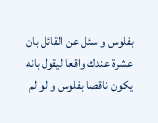بفلوس و سئل عن القائل بان عشرة عندك واقعا ليقول بانه يكون ناقصا بفلوس و لو لم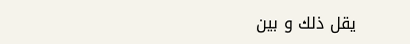يقل ذلك و بين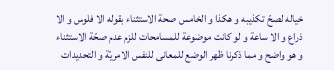خياله لصحّ تكذيبه و هكذا و الخامس صحة الاستثناء بقوله الا فلوس و الا ذراع و الا ساعة و لو كانت موضوعة للمسامحات للزم عدم صحّة الاستثناء و هو واضح و مما ذكرنا ظهر الوضع للمعانى للنفس الامريّة و التحديدات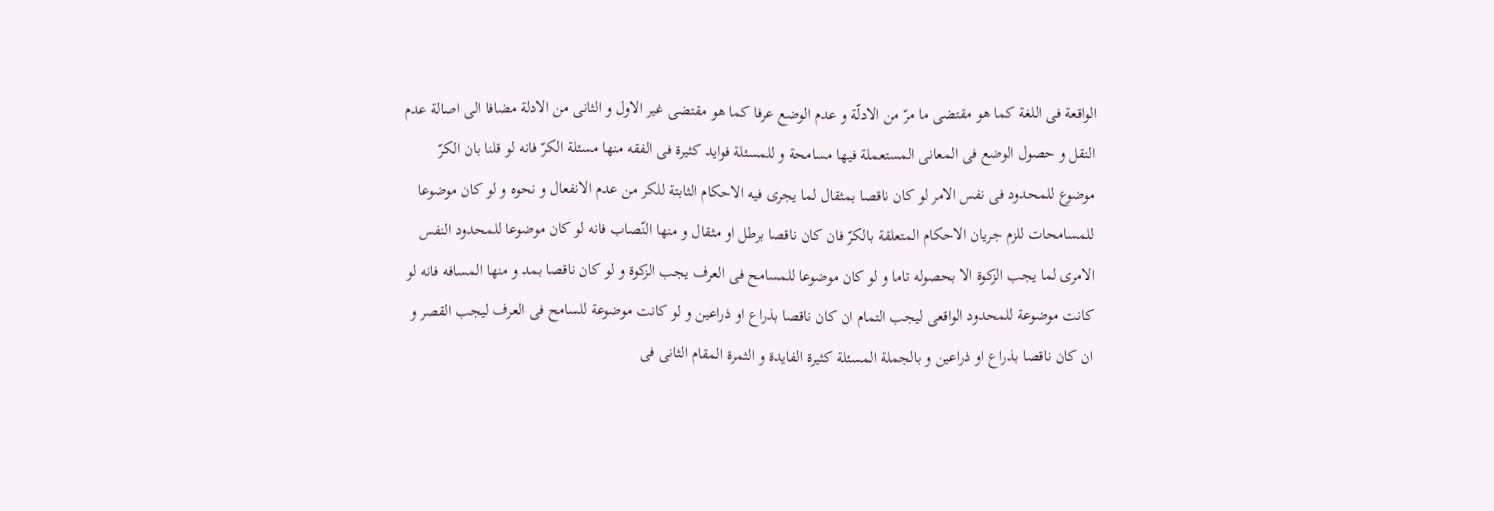الواقعة فى اللغة كما هو مقتضى ما مرّ من الادلّة و عدم الوضع عرفا كما هو مقتضى غير الاول و الثانى من الادلة مضافا الى اصالة عدم النقل و حصول الوضع فى المعانى المستعملة فيها مسامحة و للمسئلة فوايد كثيرة فى الفقه منها مسئلة الكرّ فانه لو قلنا بان الكرّ موضوع للمحدود فى نفس الامر لو كان ناقصا بمثقال لما يجرى فيه الاحكام الثابتة للكر من عدم الانفعال و نحوه و لو كان موضوعا للمسامحات للزم جريان الاحكام المتعلقة بالكرّ فان كان ناقصا برطل او مثقال و منها النّصاب فانه لو كان موضوعا للمحدود النفس الامرى لما يجب الزكوة الا بحصوله تاما و لو كان موضوعا للمسامح فى العرف يجب الزكوة و لو كان ناقصا بمد و منها المسافه فانه لو كانت موضوعة للمحدود الواقعى ليجب التمام ان كان ناقصا بذراع او ذراعين و لو كانت موضوعة للسامح فى العرف ليجب القصر و ان كان ناقصا بذراع او ذراعين و بالجملة المسئلة كثيرة الفايدة و الثمرة المقام الثانى فى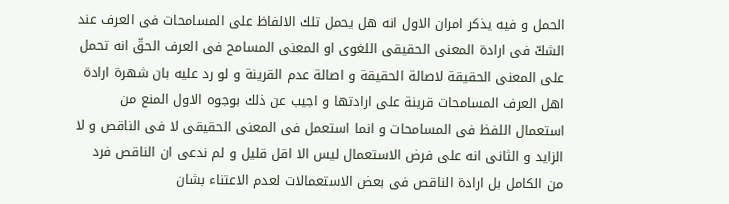الحمل و فيه يذكر امران الاول انه هل يحمل تلك الالفاظ على المسامحات فى العرف عند الشكّ فى ارادة المعنى الحقيقى اللغوى او المعنى المسامح فى العرف الحقّ انه تحمل على المعنى الحقيقة لاصالة الحقيقة و اصالة عدم القرينة و لو رد عليه بان شهرة ارادة اهل العرف المسامحات قرينة على ارادتها و اجيب عن ذلك بوجوه الاول المنع من استعمال اللفظ فى المسامحات و انما استعمل فى المعنى الحقيقى لا فى الناقص و لا الزايد و الثانى انه على فرض الاستعمال ليس الا اقل قليل و لم ندعى ان الناقص فرد من الكامل بل ارادة الناقص فى بعض الاستعمالات لعدم الاعتناء بشان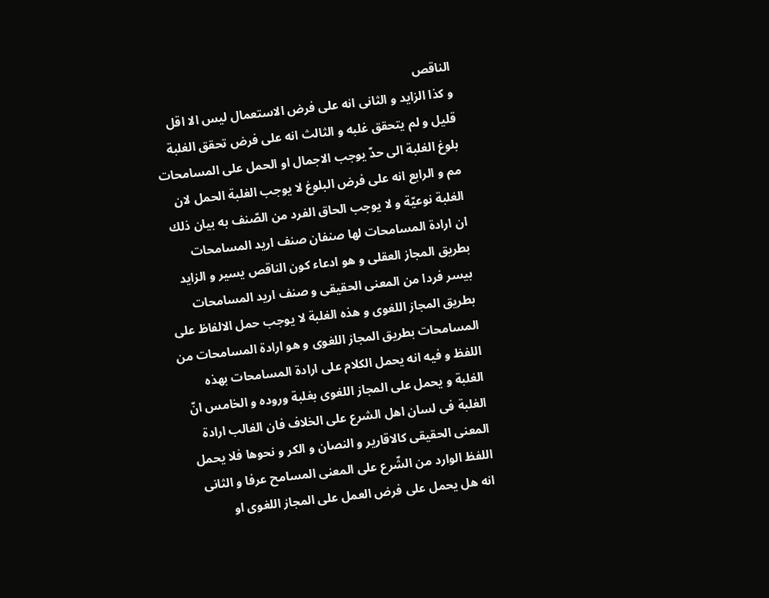الناقص
و كذا الزايد و الثانى انه على فرض الاستعمال ليس الا اقل قليل و لم يتحقق غلبه و الثالث انه على فرض تحقق الغلبة بلوغ الغلبة الى حدّ يوجب الاجمال او الحمل على المسامحات مم و الرابع انه على فرض البلوغ لا يوجب الغلبة الحمل لان الغلبة نوعيّة و لا يوجب الحاق الفرد من الصّنف به بيان ذلك ان ارادة المسامحات لها صنفان صنف اريد المسامحات بطريق المجاز العقلى و هو ادعاء كون الناقص يسير و الزايد بيسر فردا من المعنى الحقيقى و صنف اريد المسامحات بطريق المجاز اللغوى و هذه الغلبة لا يوجب حمل الالفاظ على المسامحات بطريق المجاز اللغوى و هو ارادة المسامحات من اللفظ و فيه انه يحمل الكلام على ارادة المسامحات بهذه الغلبة و يحمل على المجاز اللغوى بغلبة وروده و الخامس انّ الغلبة فى لسان اهل الشرع على الخلاف فان الغالب ارادة المعنى الحقيقى كالاقارير و النصان و الكر و نحوها فلا يحمل اللفظ الوارد من الشّرع على المعنى المسامح عرفا و الثانى انه هل يحمل على فرض العمل على المجاز اللغوى او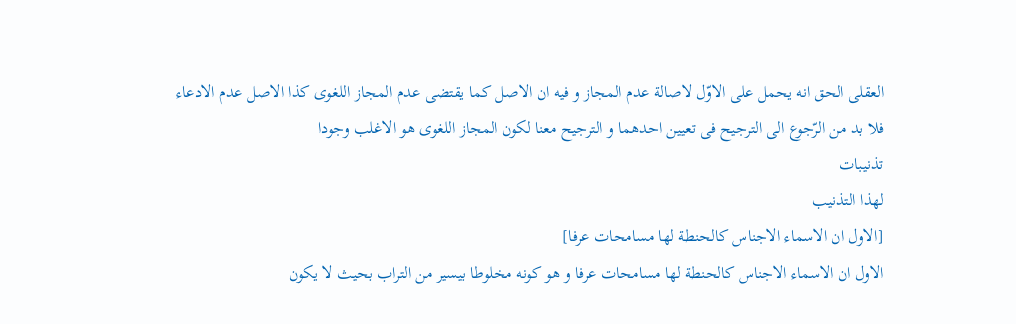العقلى الحق انه يحمل على الاوّل لاصالة عدم المجاز و فيه ان الاصل كما يقتضى عدم المجاز اللغوى كذا الاصل عدم الادعاء فلا بد من الرّجوع الى الترجيح فى تعيين احدهما و الترجيح معنا لكون المجاز اللغوى هو الاغلب وجودا
تذنيبات
لهذا التذنيب
[الاول ان الاسماء الاجناس كالحنطة لها مسامحات عرفا]
الاول ان الاسماء الاجناس كالحنطة لها مسامحات عرفا و هو كونه مخلوطا بيسير من التراب بحيث لا يكون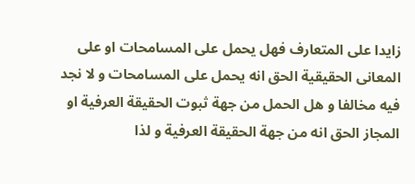زايدا على المتعارف فهل يحمل على المسامحات او على المعانى الحقيقية الحق انه يحمل على المسامحات و لا نجد فيه مخالفا و هل الحمل من جهة ثبوت الحقيقة العرفية او المجاز الحق انه من جهة الحقيقة العرفية و لذا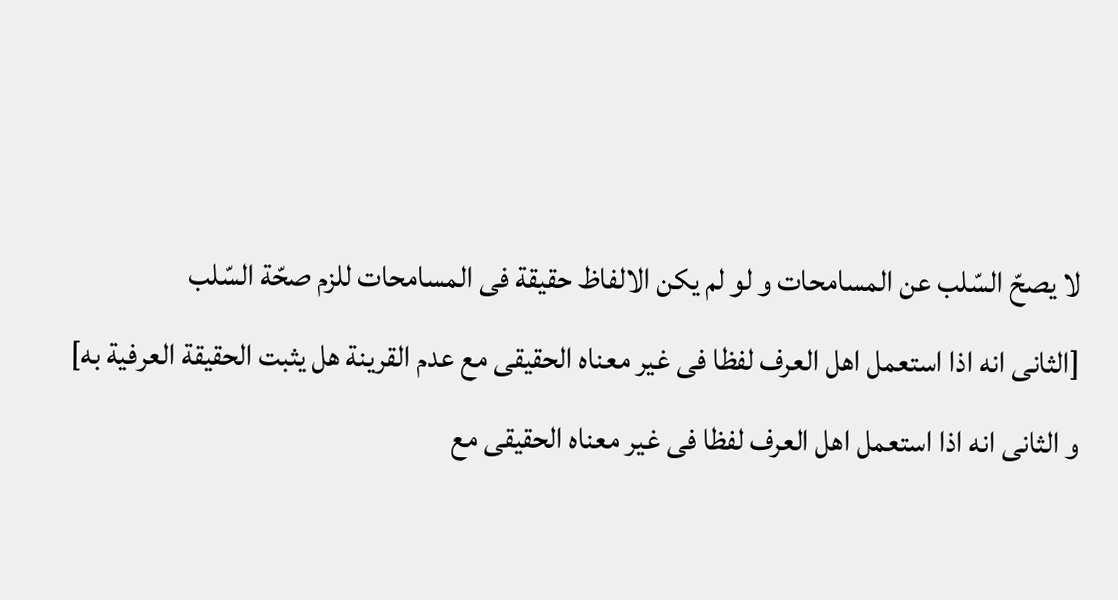لا يصحّ السّلب عن المسامحات و لو لم يكن الالفاظ حقيقة فى المسامحات للزم صحّة السّلب
[الثانى انه اذا استعمل اهل العرف لفظا فى غير معناه الحقيقى مع عدم القرينة هل يثبت الحقيقة العرفية به]
و الثانى انه اذا استعمل اهل العرف لفظا فى غير معناه الحقيقى مع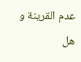عدم القرينة و هل